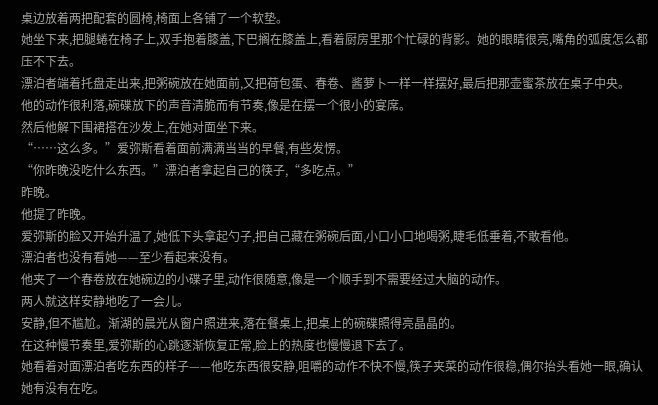桌边放着两把配套的圆椅,椅面上各铺了一个软垫。
她坐下来,把腿蜷在椅子上,双手抱着膝盖,下巴搁在膝盖上,看着厨房里那个忙碌的背影。她的眼睛很亮,嘴角的弧度怎么都压不下去。
漂泊者端着托盘走出来,把粥碗放在她面前,又把荷包蛋、春卷、酱萝卜一样一样摆好,最后把那壶蜜茶放在桌子中央。
他的动作很利落,碗碟放下的声音清脆而有节奏,像是在摆一个很小的宴席。
然后他解下围裙搭在沙发上,在她对面坐下来。
“……这么多。”爱弥斯看着面前满满当当的早餐,有些发愣。
“你昨晚没吃什么东西。”漂泊者拿起自己的筷子,“多吃点。”
昨晚。
他提了昨晚。
爱弥斯的脸又开始升温了,她低下头拿起勺子,把自己藏在粥碗后面,小口小口地喝粥,睫毛低垂着,不敢看他。
漂泊者也没有看她——至少看起来没有。
他夹了一个春卷放在她碗边的小碟子里,动作很随意,像是一个顺手到不需要经过大脑的动作。
两人就这样安静地吃了一会儿。
安静,但不尴尬。渐湖的晨光从窗户照进来,落在餐桌上,把桌上的碗碟照得亮晶晶的。
在这种慢节奏里,爱弥斯的心跳逐渐恢复正常,脸上的热度也慢慢退下去了。
她看着对面漂泊者吃东西的样子——他吃东西很安静,咀嚼的动作不快不慢,筷子夹菜的动作很稳,偶尔抬头看她一眼,确认她有没有在吃。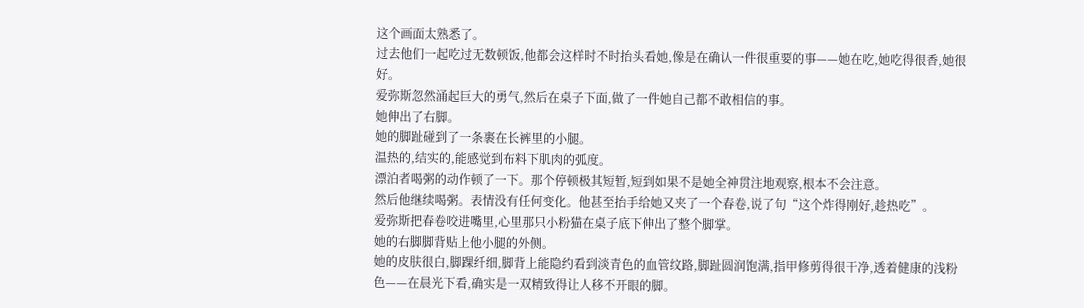这个画面太熟悉了。
过去他们一起吃过无数顿饭,他都会这样时不时抬头看她,像是在确认一件很重要的事——她在吃,她吃得很香,她很好。
爱弥斯忽然涌起巨大的勇气,然后在桌子下面,做了一件她自己都不敢相信的事。
她伸出了右脚。
她的脚趾碰到了一条裹在长裤里的小腿。
温热的,结实的,能感觉到布料下肌肉的弧度。
漂泊者喝粥的动作顿了一下。那个停顿极其短暂,短到如果不是她全神贯注地观察,根本不会注意。
然后他继续喝粥。表情没有任何变化。他甚至抬手给她又夹了一个春卷,说了句“这个炸得刚好,趁热吃”。
爱弥斯把春卷咬进嘴里,心里那只小粉猫在桌子底下伸出了整个脚掌。
她的右脚脚背贴上他小腿的外侧。
她的皮肤很白,脚踝纤细,脚背上能隐约看到淡青色的血管纹路,脚趾圆润饱满,指甲修剪得很干净,透着健康的浅粉色——在晨光下看,确实是一双精致得让人移不开眼的脚。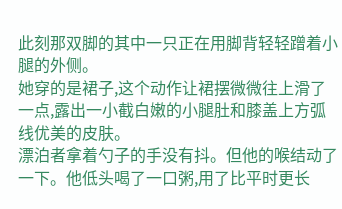此刻那双脚的其中一只正在用脚背轻轻蹭着小腿的外侧。
她穿的是裙子,这个动作让裙摆微微往上滑了一点,露出一小截白嫩的小腿肚和膝盖上方弧线优美的皮肤。
漂泊者拿着勺子的手没有抖。但他的喉结动了一下。他低头喝了一口粥,用了比平时更长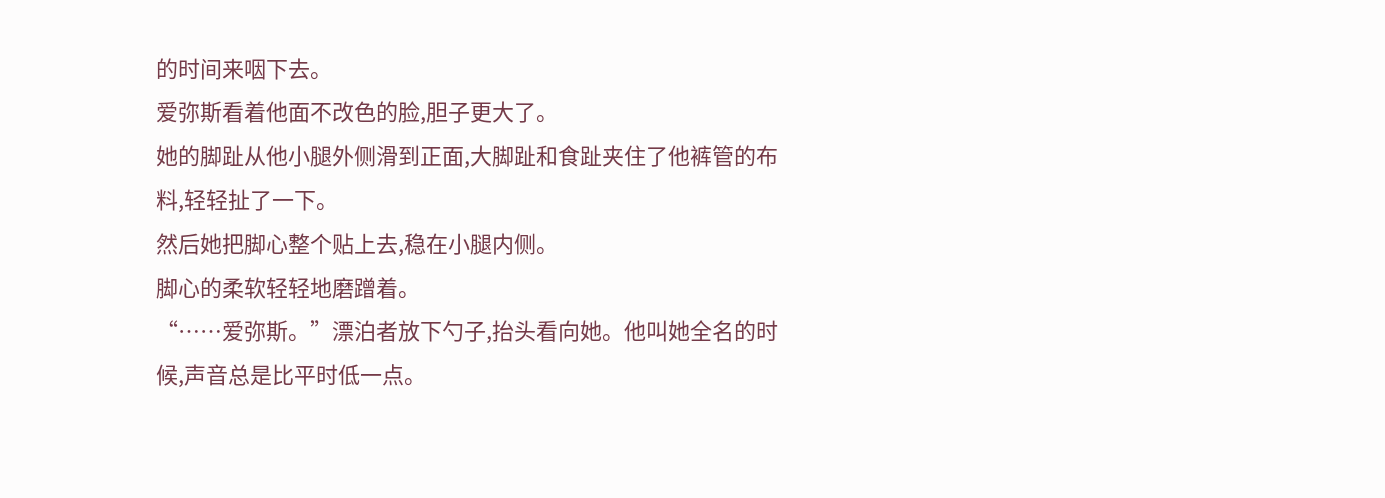的时间来咽下去。
爱弥斯看着他面不改色的脸,胆子更大了。
她的脚趾从他小腿外侧滑到正面,大脚趾和食趾夹住了他裤管的布料,轻轻扯了一下。
然后她把脚心整个贴上去,稳在小腿内侧。
脚心的柔软轻轻地磨蹭着。
“……爱弥斯。”漂泊者放下勺子,抬头看向她。他叫她全名的时候,声音总是比平时低一点。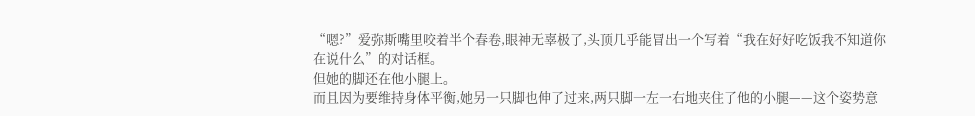“嗯?”爱弥斯嘴里咬着半个春卷,眼神无辜极了,头顶几乎能冒出一个写着“我在好好吃饭我不知道你在说什么”的对话框。
但她的脚还在他小腿上。
而且因为要维持身体平衡,她另一只脚也伸了过来,两只脚一左一右地夹住了他的小腿——这个姿势意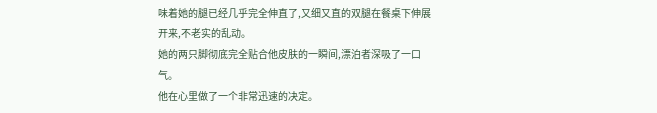味着她的腿已经几乎完全伸直了,又细又直的双腿在餐桌下伸展开来,不老实的乱动。
她的两只脚彻底完全贴合他皮肤的一瞬间,漂泊者深吸了一口气。
他在心里做了一个非常迅速的决定。